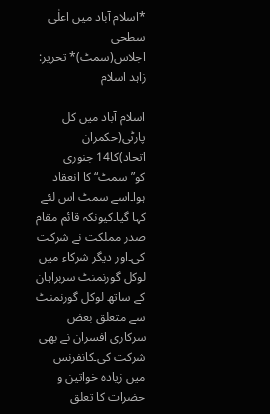*اسلام آباد میں اعلٰی سطحی اجلاس(سمٹ)* تحریر: زاہد اسلام

اسلام آباد میں کل پارٹی(حکمران اتحاد)کا14 جنوری کو”سمٹ“ کا انعقاد ہوا۔اسے سمٹ اس لئے کہا گیا۔کیونکہ قائم مقام صدر مملکت نے شرکت کی۔اور دیگر شرکاء میں لوکل گورنمنٹ سربراہان کے ساتھ لوکل گورنمنٹ سے متعلق بعض سرکاری افسران نے بھی شرکت کی۔کانفرنس میں زیادہ خواتین و حضرات کا تعلق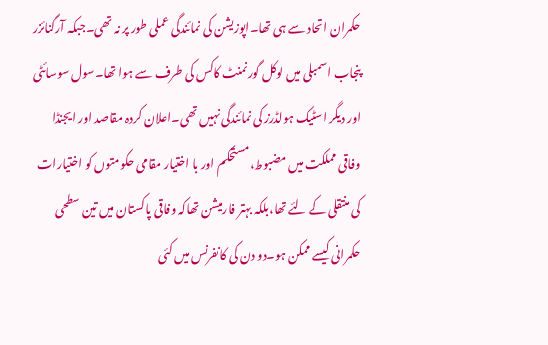حکمران اتحاد سے ہی تھا۔اپوزیشن کی نمائندگی عملی طور پر نہ تھی۔جبکہ آرگنائزر پنجاب اسمبلی میں لوکل گورنمنٹ کاکس کی طرف سے ہوا تھا۔سول سوسائٹی اور دیگر اسٹیک ہولڈرز کی نمائندگی نہیں تھی۔اعلان کردہ مقاصد اور ایجنڈا وفاقی مملکت میں مضبوط،مستحکم اور با اختیار مقامی حکومتوں کو اختیارات کی منتقلی کے لئے تھا،بلکہ بہتر فارمیشن تھاکہ وفاقی پاکستان میں تین سطحی حکمرانی کیسے ممکن ہو۔دو دن کی کانفرنس میں کئی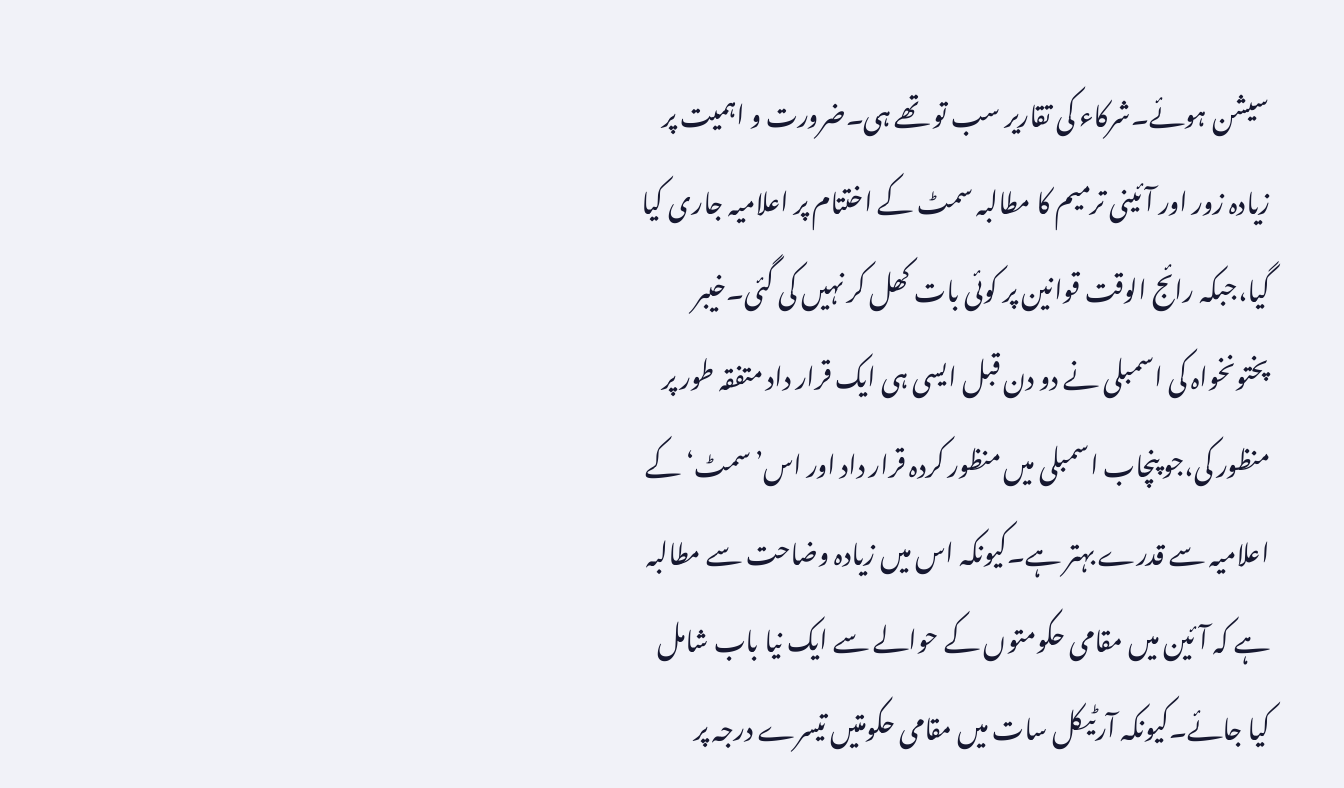سیشن ہوئے۔شرکاء کی تقاریر سب تو تھے ہی۔ضرورت و اہمیت پر زیادہ زور اور آئینی ترمیم کا مطالبہ سمٹ کے اختتام پر اعلامیہ جاری کیا گیا،جبکہ رائج الوقت قوانین پر کوئی بات کھل کر نہیں کی گئی۔خیبر پختونخواہ کی اسمبلی نے دو دن قبل ایسی ہی ایک قرار داد متفقہ طور پر منظور کی،جو پنچاب اسمبلی میں منظور کردہ قرار داد اور اس’سمٹ‘ کے اعلامیہ سے قدرے بہتر ہے۔کیونکہ اس میں زیادہ وضاحت سے مطالبہ ہے کہ آئین میں مقامی حکومتوں کے حوالے سے ایک نیا باب شامل کیا جائے۔کیونکہ آرٹیکل سات میں مقامی حکومتیں تیسرے درجہ پر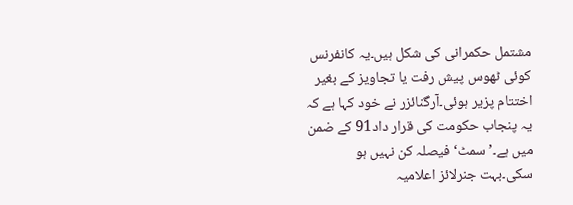مشتمل حکمرانی کی شکل ہیں۔یہ کانفرنس کوئی ٹھوس پیش رفت یا تجاویز کے بغیر اختتام پزیر ہوئی۔آرگنائزر نے خود کہا ہے کہ یہ پنجاب حکومت کی قرار داد91 کے ضمن میں ہے۔’سمٹ‘ فیصلہ کن نہیں ہو سکی۔بہت جنرلائز اعلامیہ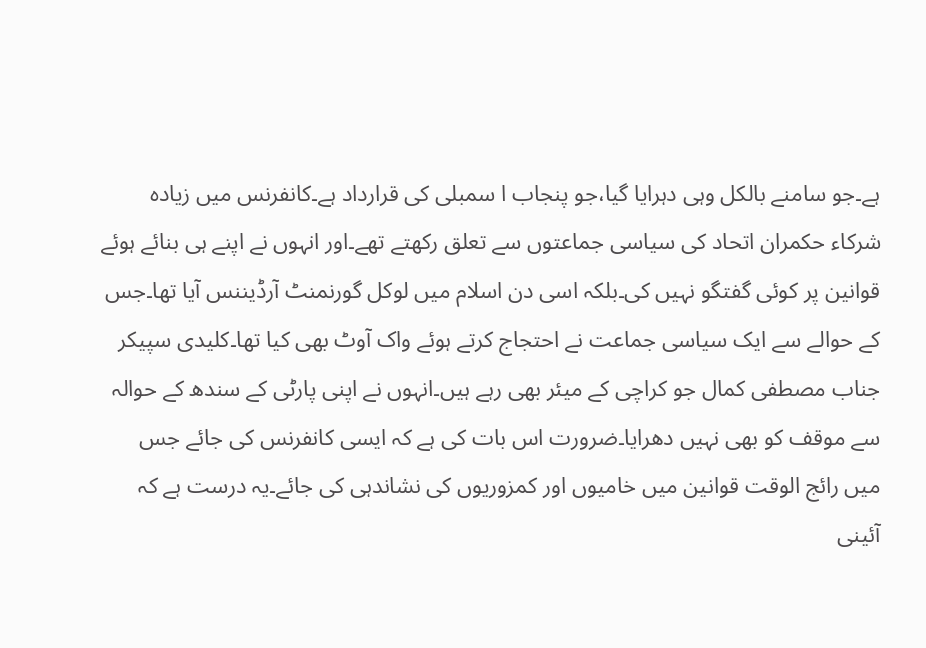ہے۔جو سامنے بالکل وہی دہرایا گیا،جو پنجاب ا سمبلی کی قرارداد ہے۔کانفرنس میں زیادہ شرکاء حکمران اتحاد کی سیاسی جماعتوں سے تعلق رکھتے تھے۔اور انہوں نے اپنے ہی بنائے ہوئے قوانین پر کوئی گفتگو نہیں کی۔بلکہ اسی دن اسلام میں لوکل گورنمنٹ آرڈیننس آیا تھا۔جس کے حوالے سے ایک سیاسی جماعت نے احتجاج کرتے ہوئے واک آوٹ بھی کیا تھا۔کلیدی سپیکر جناب مصطفی کمال جو کراچی کے میئر بھی رہے ہیں۔انہوں نے اپنی پارٹی کے سندھ کے حوالہ سے موقف کو بھی نہیں دھرایا۔ضرورت اس بات کی ہے کہ ایسی کانفرنس کی جائے جس میں رائج الوقت قوانین میں خامیوں اور کمزوریوں کی نشاندہی کی جائے۔یہ درست ہے کہ آئینی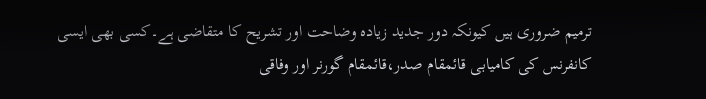ترمیم ضروری ہیں کیونکہ دور جدید زیادہ وضاحت اور تشریح کا متقاضی ہے۔کسی بھی ایسی کانفرنس کی کامیابی قائمقام صدر،قائمقام گورنر اور وفاقی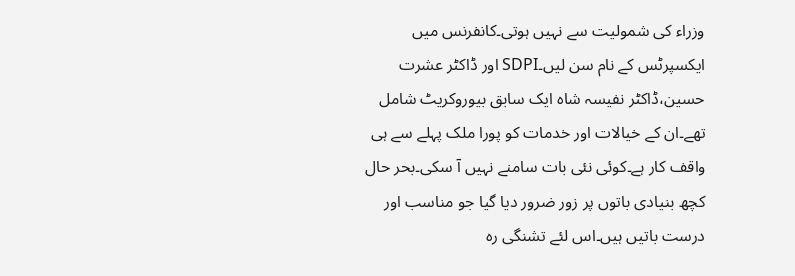وزراء کی شمولیت سے نہیں ہوتی۔کانفرنس میں ایکسپرٹس کے نام سن لیں۔SDPI اور ڈاکٹر عشرت حسین،ڈاکٹر نفیسہ شاہ ایک سابق بیوروکریٹ شامل تھے۔ان کے خیالات اور خدمات کو پورا ملک پہلے سے ہی واقف کار ہے۔کوئی نئی بات سامنے نہیں آ سکی۔بحر حال کچھ بنیادی باتوں پر زور ضرور دیا گیا جو مناسب اور درست باتیں ہیں۔اس لئے تشنگی رہ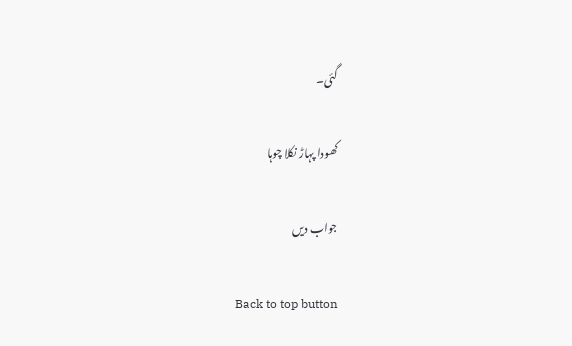گئی۔

کھودا پہاڑ نکلا چوہا

جواب دیں

Back to top button